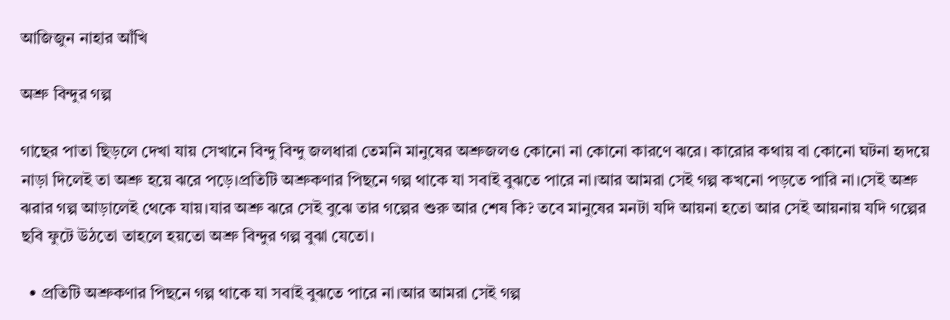আজিজুন নাহার আঁখি

অশ্রু বিন্দুর গল্প

গাছের পাতা ছিড়লে দেখা যায় সেখানে বিন্দু বিন্দু জলধারা তেমনি মানুষের অশ্রুজলও কোনো না কোনো কারণে ঝরে। কারোর কথায় বা কোনো ঘটনা হৃদয়ে নাড়া দিলেই তা অশ্রু হয়ে ঝরে পড়ে।প্রতিটি অশ্রুকণার পিছনে গল্প থাকে যা সবাই বুঝতে পারে না।আর আমরা সেই গল্প কখনো পড়তে পারি না।সেই অশ্রু ঝরার গল্প আড়ালেই থেকে যায়।যার অশ্রু ঝরে সেই বুঝে তার গল্পের শুরু আর শেষ কি? তবে মানুষের মনটা যদি আয়না হতো আর সেই আয়নায় যদি গল্পের ছবি ফুটে উঠতো তাহলে হয়তো অশ্রু বিন্দুর গল্প বুঝা যেতো।

  • প্রতিটি অশ্রুকণার পিছনে গল্প থাকে যা সবাই বুঝতে পারে না।আর আমরা সেই গল্প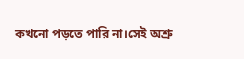কখনো পড়তে পারি না।সেই অশ্রু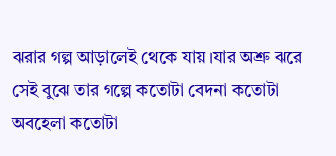ঝরার গল্প আড়ালেই থেকে যায়।যার অশ্রু ঝরে সেই বুঝে তার গল্পে কতোটা বেদনা কতোটা অবহেলা কতোটা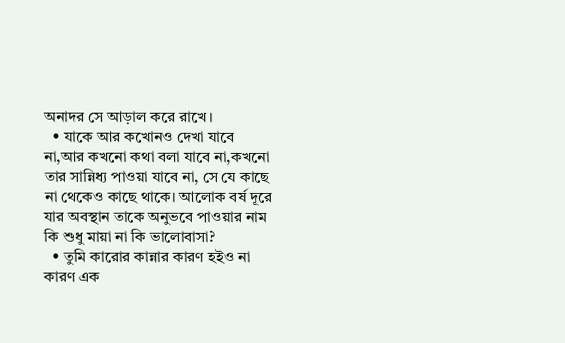অনাদর সে আড়াল করে রাখে।
  • যাকে আর কখোনও দেখা যাবে না,আর কখনো কথা বলা যাবে না,কখনো তার সান্নিধ্য পাওয়া যাবে না, সে যে কাছে না থেকেও কাছে থাকে। আলোক বর্ষ দূরে যার অবস্থান তাকে অনুভবে পাওয়ার নাম কি শুধু মায়া না কি ভালোবাসা?
  • তুমি কারোর কান্নার কারণ হইও না কারণ এক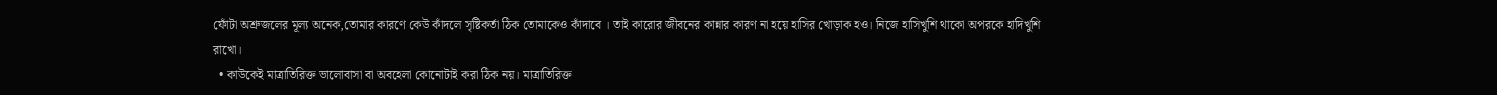ফোঁটা অশ্রুজলের মূল্য অনেক,তোমার কারণে কেউ কাঁদলে সৃষ্টিকর্তা ঠিক তোমাকেও কাঁদাবে । তাই কারোর জীবনের কান্নার কারণ না হয়ে হাসির খোড়াক হও। নিজে হাসিখুশি থাকো অপরকে হাদিখুশি রাখো।
  • কাউকেই মাত্রাতিরিক্ত ভালোবাসা বা অবহেলা কোনোটাই করা ঠিক নয়। মাত্রাতিরিক্ত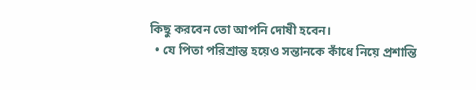কিছু করবেন তো আপনি দোষী হবেন।
  • যে পিতা পরিশ্রান্ত হয়েও সন্তানকে কাঁধে নিয়ে প্রশান্তি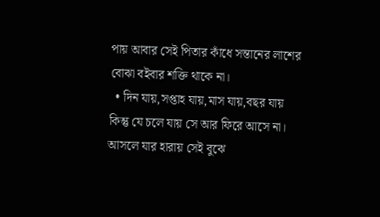পায় আবার সেই পিতার কাঁধে সন্তানের লাশের বোঝা বইবার শক্তি থাকে না।
  • দিন যায়,সপ্তাহ যায়,মাস যায়,বছর যায় কিন্তু যে চলে যায় সে আর ফিরে আসে না। আসলে যার হারায় সেই বুঝে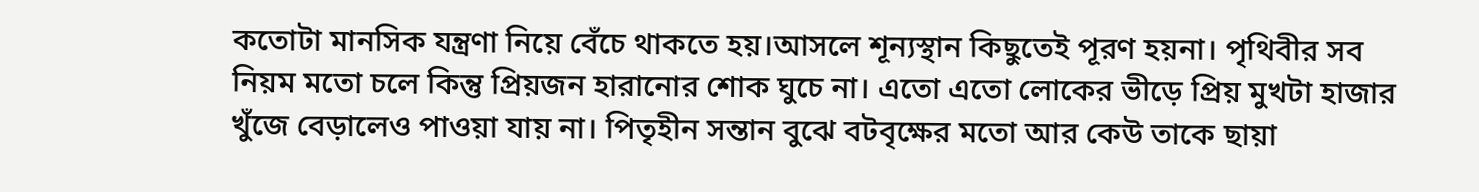কতোটা মানসিক যন্ত্রণা নিয়ে বেঁচে থাকতে হয়।আসলে শূন্যস্থান কিছুতেই পূরণ হয়না। পৃথিবীর সব নিয়ম মতো চলে কিন্তু প্রিয়জন হারানোর শোক ঘুচে না। এতো এতো লোকের ভীড়ে প্রিয় মুখটা হাজার খুঁজে বেড়ালেও পাওয়া যায় না। পিতৃহীন সন্তান বুঝে বটবৃক্ষের মতো আর কেউ তাকে ছায়া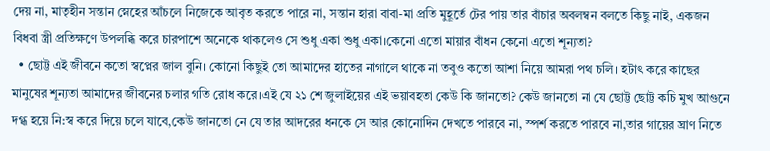দেয় না, মাতৃহীন সন্তান স্নেহের আঁচলে নিজেকে আবৃত করতে পারে না, সন্তান হারা বাবা-মা প্রতি মুহূর্তে টের পায় তার বাঁচার অবলম্বন বলতে কিছু নাই, একজন বিধবা স্ত্রী প্রতিক্ষণে উপলব্ধি করে চারপাশে অনেকে থাকলেও সে শুধু একা শুধু একা।কেনো এতো মায়ার বাঁধন কেনো এতো শূন্যতা?
  • ছোট্ট এই জীবনে কতো স্বপ্নের জাল বুনি। কোনো কিছুই তো আমাদের হাতের নাগালে থাকে না তবুও কতো আশা নিয়ে আমরা পথ চলি। হটাৎ করে কাছের মানুষের শূন্যতা আমাদের জীবনের চলার গতি রোধ করে।এই যে ২১ শে জুলাইয়ের এই ভয়াবহতা কেউ কি জানতো? কেউ জানতো না যে ছোট্ট ছোট্ট কচি মুখ আগুনে দগ্ধ হয়ে নি:স্ব করে দিয়ে চলে যাবে,কেউ জানতো নে যে তার আদরের ধনকে সে আর কোনোদিন দেখতে পারবে না, স্পর্শ করতে পারবে না,তার গায়ের ঘ্রাণ নিতে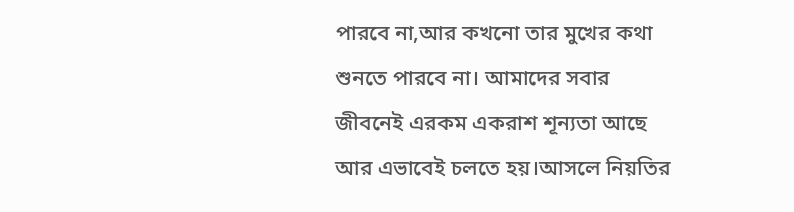পারবে না,আর কখনো তার মুখের কথা শুনতে পারবে না। আমাদের সবার জীবনেই এরকম একরাশ শূন্যতা আছে আর এভাবেই চলতে হয়।আসলে নিয়তির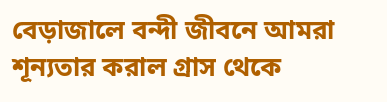বেড়াজালে বন্দী জীবনে আমরা শূন্যতার করাল গ্রাস থেকে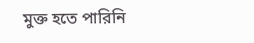মুক্ত হতে পারিনি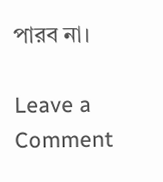পারব না।

Leave a Comment